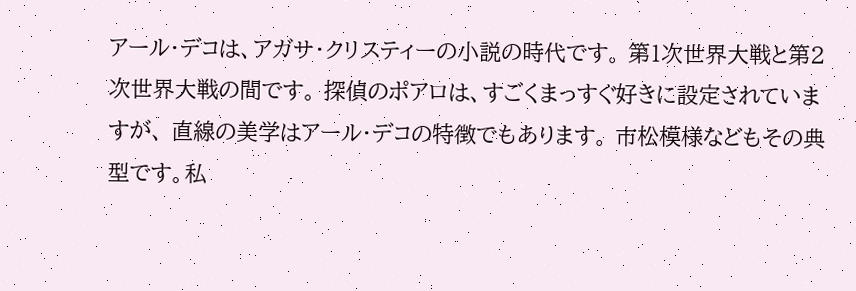アール・デコは、アガサ・クリスティーの小説の時代です。 第1次世界大戦と第2次世界大戦の間です。 探偵のポアロは、すごくまっすぐ好きに設定されていますが、 直線の美学はアール・デコの特徴でもあります。 市松模様などもその典型です。私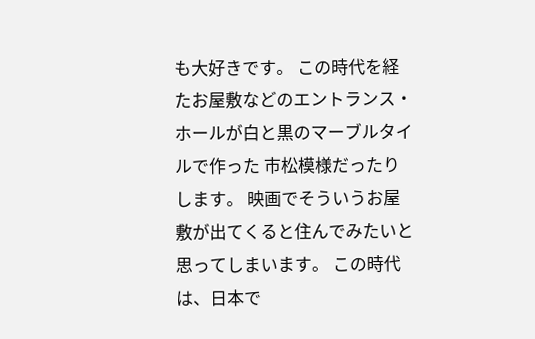も大好きです。 この時代を経たお屋敷などのエントランス・ホールが白と黒のマーブルタイルで作った 市松模様だったりします。 映画でそういうお屋敷が出てくると住んでみたいと思ってしまいます。 この時代は、日本で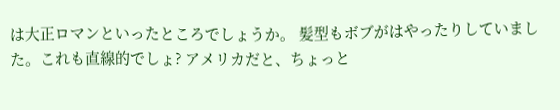は大正ロマンといったところでしょうか。 髪型もボブがはやったりしていました。これも直線的でしょ? アメリカだと、ちょっと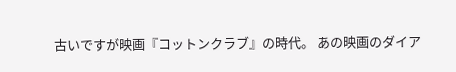古いですが映画『コットンクラブ』の時代。 あの映画のダイア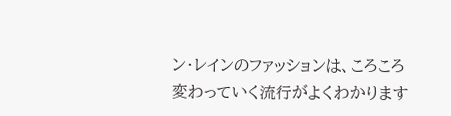ン・レインのファッションは、ころころ変わっていく流行がよくわかります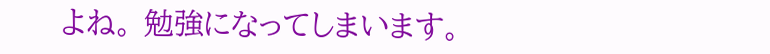よね。 勉強になってしまいます。